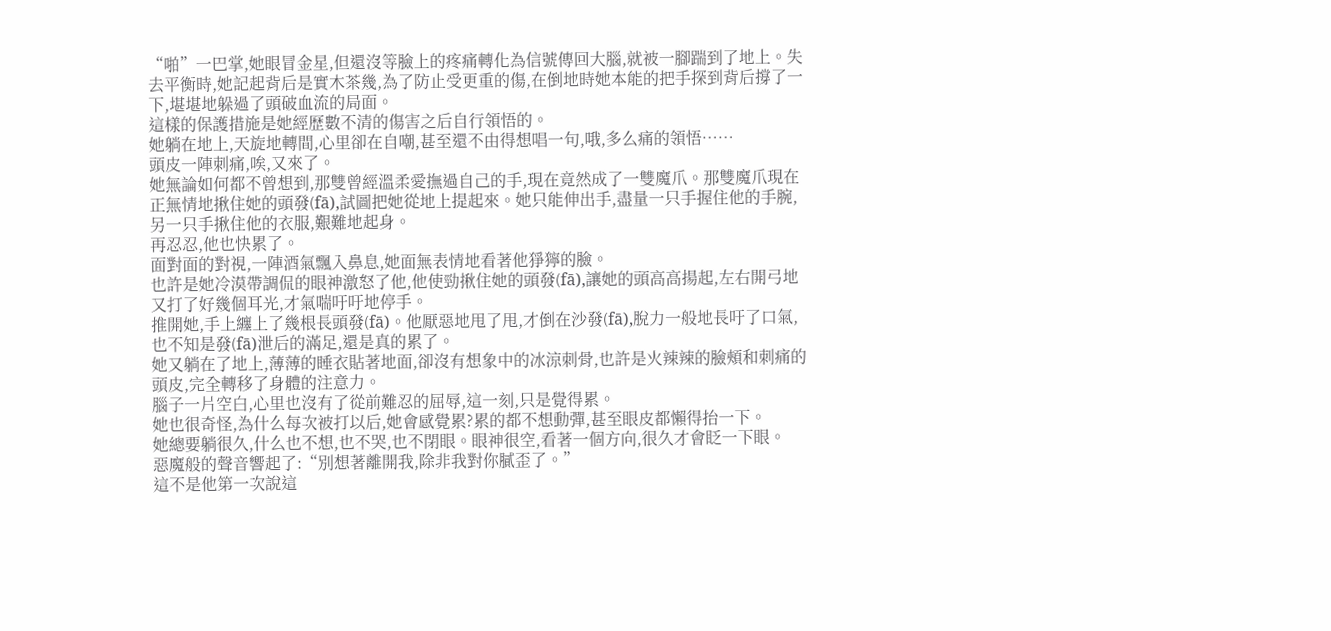“啪”一巴掌,她眼冒金星,但還沒等臉上的疼痛轉化為信號傳回大腦,就被一腳踹到了地上。失去平衡時,她記起背后是實木茶幾,為了防止受更重的傷,在倒地時她本能的把手探到背后撐了一下,堪堪地躲過了頭破血流的局面。
這樣的保護措施是她經歷數不清的傷害之后自行領悟的。
她躺在地上,天旋地轉間,心里卻在自嘲,甚至還不由得想唱一句,哦,多么痛的領悟……
頭皮一陣刺痛,唉,又來了。
她無論如何都不曾想到,那雙曾經溫柔愛撫過自己的手,現在竟然成了一雙魔爪。那雙魔爪現在正無情地揪住她的頭發(fā),試圖把她從地上提起來。她只能伸出手,盡量一只手握住他的手腕,另一只手揪住他的衣服,艱難地起身。
再忍忍,他也快累了。
面對面的對視,一陣酒氣飄入鼻息,她面無表情地看著他猙獰的臉。
也許是她冷漠帶調侃的眼神激怒了他,他使勁揪住她的頭發(fā),讓她的頭高高揚起,左右開弓地又打了好幾個耳光,才氣喘吁吁地停手。
推開她,手上纏上了幾根長頭發(fā)。他厭惡地甩了甩,才倒在沙發(fā),脫力一般地長吁了口氣,也不知是發(fā)泄后的滿足,還是真的累了。
她又躺在了地上,薄薄的睡衣貼著地面,卻沒有想象中的冰涼刺骨,也許是火辣辣的臉頰和刺痛的頭皮,完全轉移了身體的注意力。
腦子一片空白,心里也沒有了從前難忍的屈辱,這一刻,只是覺得累。
她也很奇怪,為什么每次被打以后,她會感覺累?累的都不想動彈,甚至眼皮都懶得抬一下。
她總要躺很久,什么也不想,也不哭,也不閉眼。眼神很空,看著一個方向,很久才會眨一下眼。
惡魔般的聲音響起了:“別想著離開我,除非我對你膩歪了。”
這不是他第一次說這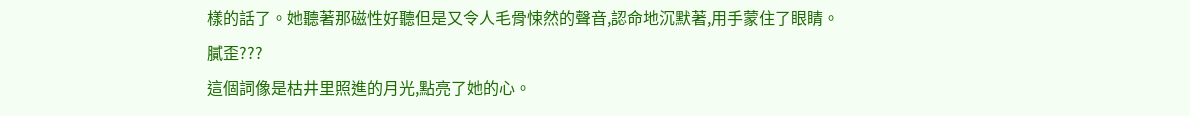樣的話了。她聽著那磁性好聽但是又令人毛骨悚然的聲音,認命地沉默著,用手蒙住了眼睛。
膩歪???
這個詞像是枯井里照進的月光,點亮了她的心。